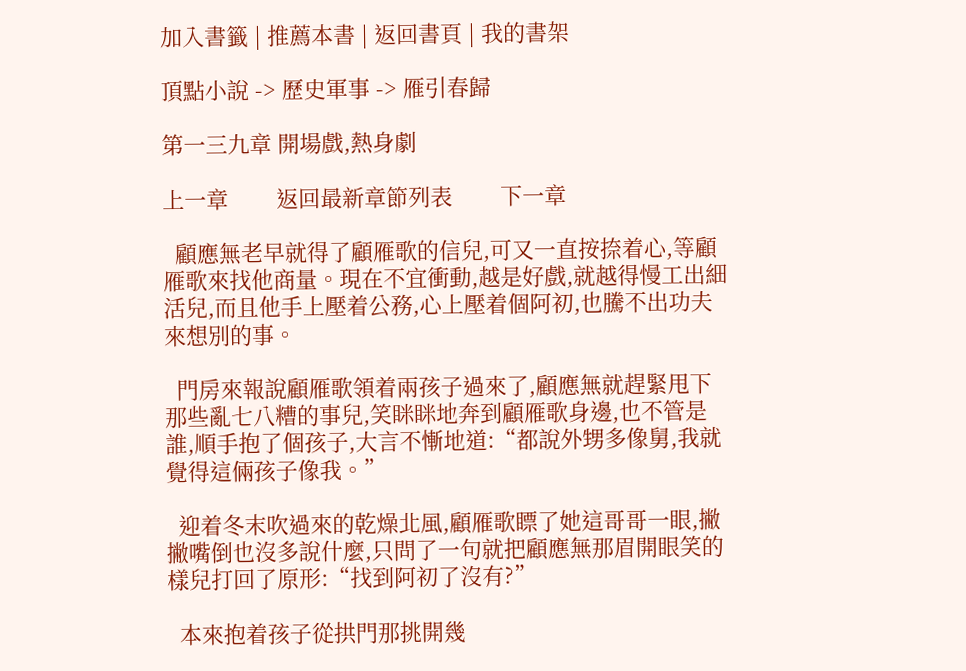加入書籤 | 推薦本書 | 返回書頁 | 我的書架

頂點小說 -> 歷史軍事 -> 雁引春歸

第一三九章 開場戲,熱身劇

上一章        返回最新章節列表        下一章

  顧應無老早就得了顧雁歌的信兒,可又一直按捺着心,等顧雁歌來找他商量。現在不宜衝動,越是好戲,就越得慢工出細活兒,而且他手上壓着公務,心上壓着個阿初,也騰不出功夫來想別的事。

  門房來報說顧雁歌領着兩孩子過來了,顧應無就趕緊甩下那些亂七八糟的事兒,笑眯眯地奔到顧雁歌身邊,也不管是誰,順手抱了個孩子,大言不慚地道:“都說外甥多像舅,我就覺得這倆孩子像我。”

  迎着冬末吹過來的乾燥北風,顧雁歌瞟了她這哥哥一眼,撇撇嘴倒也沒多說什麼,只問了一句就把顧應無那眉開眼笑的樣兒打回了原形:“找到阿初了沒有?”

  本來抱着孩子從拱門那挑開幾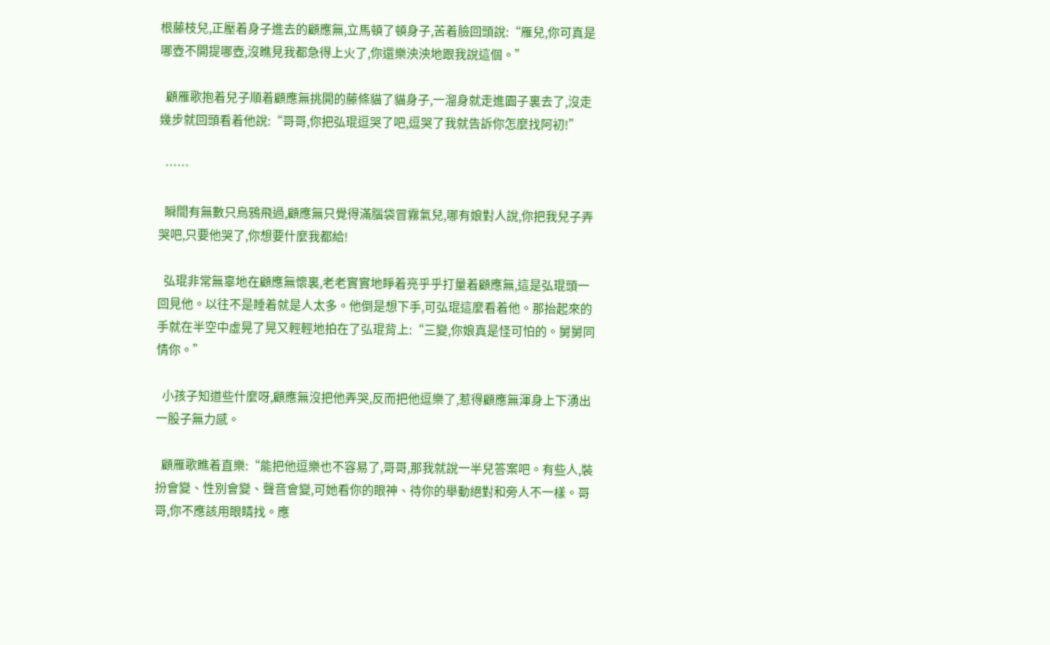根藤枝兒,正壓着身子進去的顧應無,立馬頓了頓身子,苦着臉回頭說:“雁兒,你可真是哪壺不開提哪壺,沒瞧見我都急得上火了,你還樂泱泱地跟我說這個。”

  顧雁歌抱着兒子順着顧應無挑開的藤條貓了貓身子,一溜身就走進園子裏去了,沒走幾步就回頭看着他說:“哥哥,你把弘琨逗哭了吧,逗哭了我就告訴你怎麼找阿初!”

  ……

  瞬間有無數只烏鴉飛過,顧應無只覺得滿腦袋冒霧氣兒,哪有娘對人說,你把我兒子弄哭吧,只要他哭了,你想要什麼我都給!

  弘琨非常無辜地在顧應無懷裏,老老實實地睜着亮乎乎打量着顧應無,這是弘琨頭一回見他。以往不是睡着就是人太多。他倒是想下手,可弘琨這麼看着他。那抬起來的手就在半空中虛晃了晃又輕輕地拍在了弘琨背上:“三變,你娘真是怪可怕的。舅舅同情你。”

  小孩子知道些什麼呀,顧應無沒把他弄哭,反而把他逗樂了,惹得顧應無渾身上下湧出一股子無力感。

  顧雁歌瞧着直樂:“能把他逗樂也不容易了,哥哥,那我就說一半兒答案吧。有些人,裝扮會變、性別會變、聲音會變,可她看你的眼神、待你的舉動絕對和旁人不一樣。哥哥,你不應該用眼睛找。應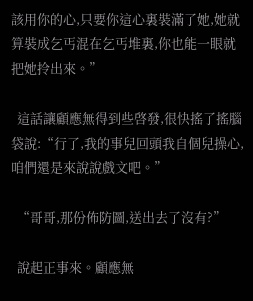該用你的心,只要你這心裏裝滿了她,她就算裝成乞丐混在乞丐堆裏,你也能一眼就把她拎出來。”

  這話讓顧應無得到些啓發,很快搖了搖腦袋說:“行了,我的事兒回頭我自個兒操心,咱們還是來說說戲文吧。”

  “哥哥,那份佈防圖,送出去了沒有?”

  說起正事來。顧應無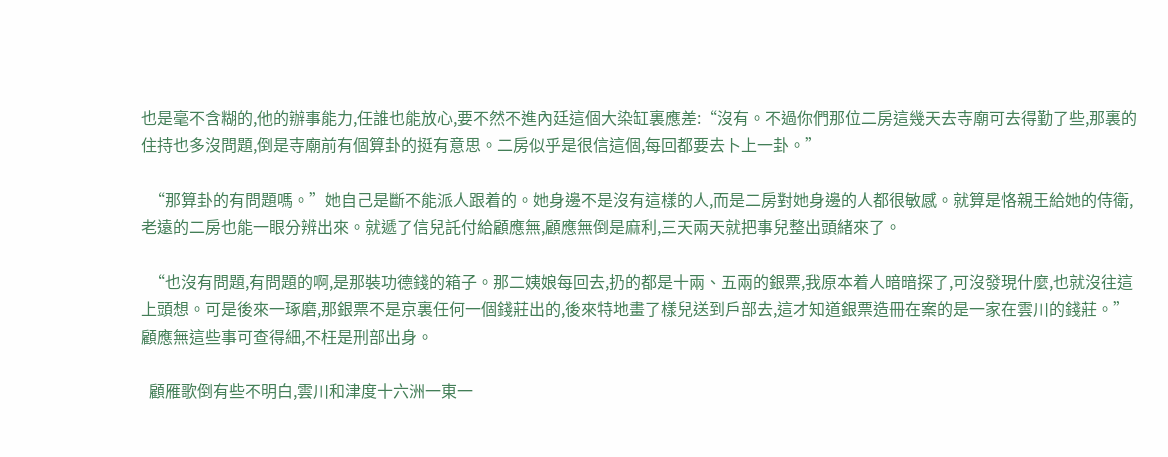也是毫不含糊的,他的辦事能力,任誰也能放心,要不然不進內廷這個大染缸裏應差:“沒有。不過你們那位二房這幾天去寺廟可去得勤了些,那裏的住持也多沒問題,倒是寺廟前有個算卦的挺有意思。二房似乎是很信這個,每回都要去卜上一卦。”

  “那算卦的有問題嗎。”她自己是斷不能派人跟着的。她身邊不是沒有這樣的人,而是二房對她身邊的人都很敏感。就算是恪親王給她的侍衛,老遠的二房也能一眼分辨出來。就遞了信兒託付給顧應無,顧應無倒是麻利,三天兩天就把事兒整出頭緒來了。

  “也沒有問題,有問題的啊,是那裝功德錢的箱子。那二姨娘每回去,扔的都是十兩、五兩的銀票,我原本着人暗暗探了,可沒發現什麼,也就沒往這上頭想。可是後來一琢磨,那銀票不是京裏任何一個錢莊出的,後來特地畫了樣兒送到戶部去,這才知道銀票造冊在案的是一家在雲川的錢莊。”顧應無這些事可查得細,不枉是刑部出身。

  顧雁歌倒有些不明白,雲川和津度十六洲一東一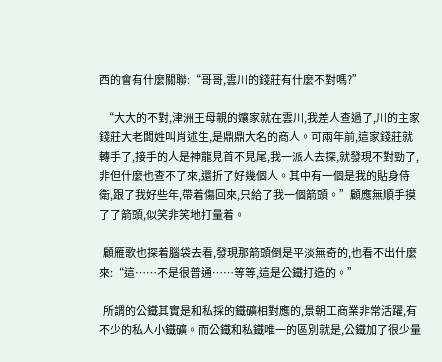西的會有什麼關聯:“哥哥,雲川的錢莊有什麼不對嗎?”

  “大大的不對,津洲王母親的孃家就在雲川,我差人查過了,川的主家錢莊大老闆姓叫肖述生,是鼎鼎大名的商人。可兩年前,這家錢莊就轉手了,接手的人是神龍見首不見尾,我一派人去探,就發現不對勁了,非但什麼也查不了來,還折了好幾個人。其中有一個是我的貼身侍衛,跟了我好些年,帶着傷回來,只給了我一個箭頭。”顧應無順手摸了了箭頭,似笑非笑地打量着。

  顧雁歌也探着腦袋去看,發現那箭頭倒是平淡無奇的,也看不出什麼來:“這……不是很普通……等等,這是公鐵打造的。”

  所謂的公鐵其實是和私採的鐵礦相對應的,景朝工商業非常活躍,有不少的私人小鐵礦。而公鐵和私鐵唯一的區別就是,公鐵加了很少量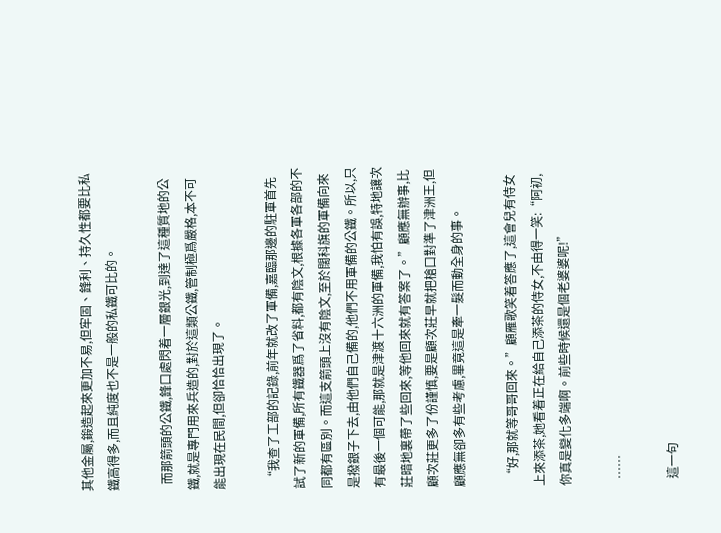其他金屬,鍛造起來更加不易,但牢固、鋒利、持久性都要比私鐵高得多,而且純度也不是一般的私鐵可比的。

  而那箭頭的公鐵,鋒口處閃着一層銀光,到達了這種質地的公鐵,就是專門用來兵造的,對於這類公鐵,管制極爲嚴格,本不可能出現在民間,但卻恰恰出現了。

  “我查了工部的記錄,前年就改了軍備,嘉臨那邊的駐軍首先試了新的軍備,所有鐵器爲了省料,都有陰文,根據各軍各部的不同都有區別。而這支箭頭上沒有陰文,至於闊科旗的軍備向來是撥銀子下去,由他們自己備的,他們不用軍備的公鐵。所以,只有最後一個可能,那就是津渡十六洲的軍備,我怕有誤,特地讓次莊暗地裏帶了些回來,等他回來就有答案了。”顧應無辦事,比顧次莊更多了份謹慎,要是顧次莊早就把槍口對準了津洲王,但顧應無卻多有些考慮,畢竟這是牽一髮而動全身的事。

  “好,那就等哥哥回來。”顧雁歌笑着答應了,這會兒有侍女上來添茶,她看着正在給自己添茶的侍女,不由得一笑:“阿初,你真是變化多端啊。前些時候還是個老婆婆呢!”

  ……

  這一句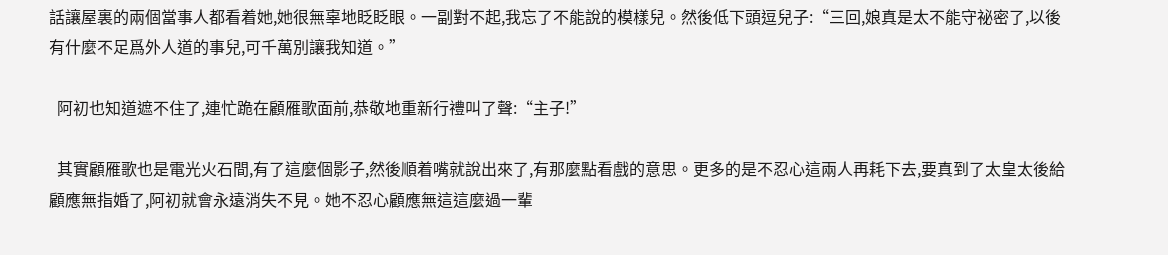話讓屋裏的兩個當事人都看着她,她很無辜地眨眨眼。一副對不起,我忘了不能說的模樣兒。然後低下頭逗兒子:“三回,娘真是太不能守祕密了,以後有什麼不足爲外人道的事兒,可千萬別讓我知道。”

  阿初也知道遮不住了,連忙跪在顧雁歌面前,恭敬地重新行禮叫了聲:“主子!”

  其實顧雁歌也是電光火石間,有了這麼個影子,然後順着嘴就說出來了,有那麼點看戲的意思。更多的是不忍心這兩人再耗下去,要真到了太皇太後給顧應無指婚了,阿初就會永遠消失不見。她不忍心顧應無這這麼過一輩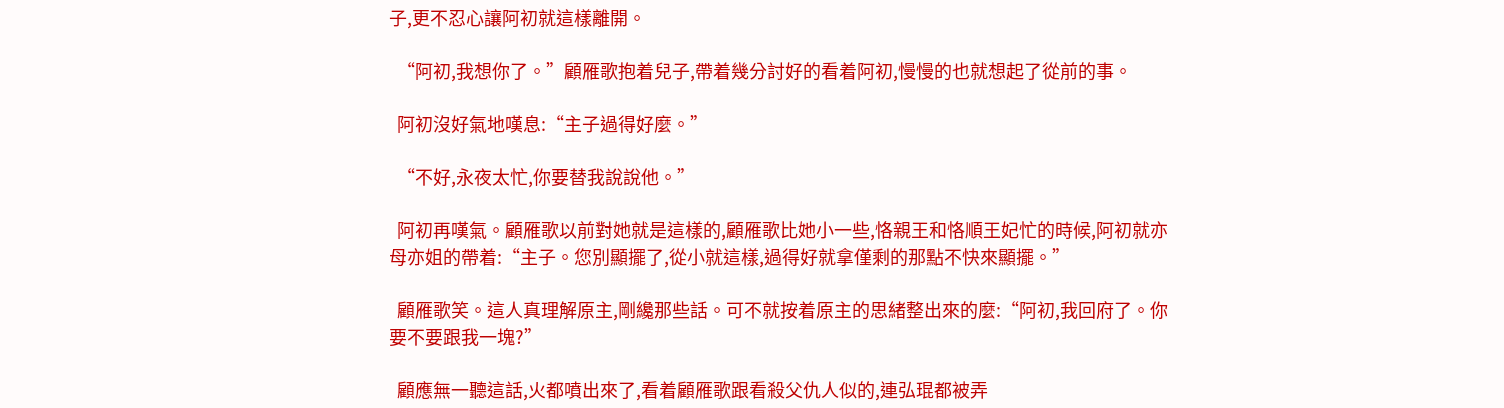子,更不忍心讓阿初就這樣離開。

  “阿初,我想你了。”顧雁歌抱着兒子,帶着幾分討好的看着阿初,慢慢的也就想起了從前的事。

  阿初沒好氣地嘆息:“主子過得好麼。”

  “不好,永夜太忙,你要替我說說他。”

  阿初再嘆氣。顧雁歌以前對她就是這樣的,顧雁歌比她小一些,恪親王和恪順王妃忙的時候,阿初就亦母亦姐的帶着:“主子。您別顯擺了,從小就這樣,過得好就拿僅剩的那點不快來顯擺。”

  顧雁歌笑。這人真理解原主,剛纔那些話。可不就按着原主的思緒整出來的麼:“阿初,我回府了。你要不要跟我一塊?”

  顧應無一聽這話,火都噴出來了,看着顧雁歌跟看殺父仇人似的,連弘琨都被弄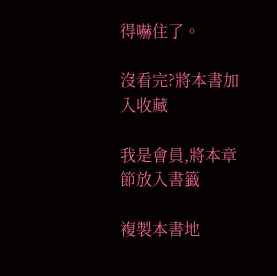得嚇住了。

沒看完?將本書加入收藏

我是會員,將本章節放入書籤

複製本書地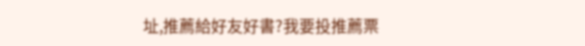址,推薦給好友好書?我要投推薦票